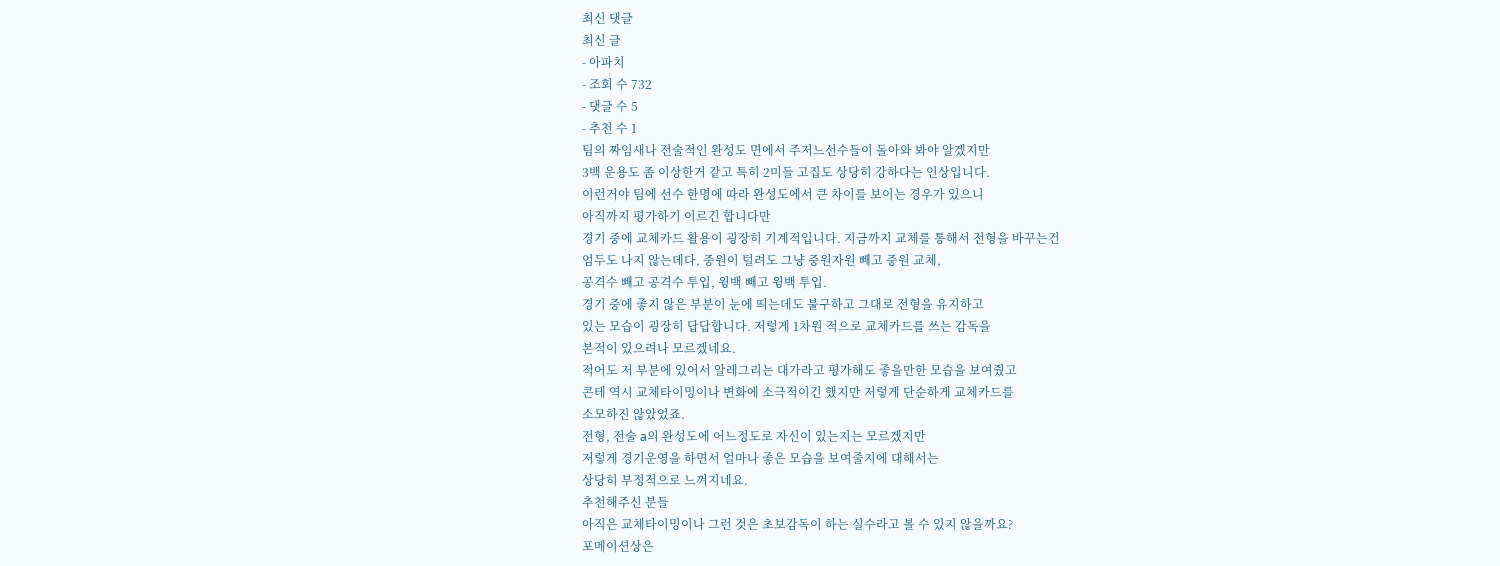최신 댓글
최신 글
- 아파치
- 조회 수 732
- 댓글 수 5
- 추천 수 1
팀의 짜임새나 전술적인 완성도 면에서 주저느선수들이 돌아와 봐야 알겠지만
3백 운용도 좀 이상한거 같고 특히 2미들 고집도 상당히 강하다는 인상입니다.
이런거야 팀에 선수 한명에 따라 완성도에서 큰 차이를 보이는 경우가 있으니
아직까지 평가하기 이르긴 합니다만
경기 중에 교체카드 활용이 굉장히 기계적입니다. 지금까지 교체를 통해서 전형을 바꾸는건
엄두도 나지 않는데다, 중원이 털려도 그냥 중원자원 빼고 중원 교체,
공격수 빼고 공격수 투입, 윙백 빼고 윙백 투입.
경기 중에 좋지 않은 부분이 눈에 띄는데도 불구하고 그대로 전형을 유지하고
있는 모습이 굉장히 답답합니다. 저렇게 1차원 적으로 교체카드를 쓰는 감독을
본적이 있으려나 모르겠네요.
적어도 저 부분에 있어서 알레그리는 대가라고 평가해도 좋을만한 모습을 보여줬고
콘테 역시 교체타이밍이나 변화에 소극적이긴 했지만 저렇게 단순하게 교체카드를
소모하진 않았었죠.
전형, 전술 a의 완성도에 어느정도로 자신이 있는지는 모르겠지만
저렇게 경기운영을 하면서 얼마나 좋은 모습을 보여줄지에 대해서는
상당히 부정적으로 느껴지네요.
추천해주신 분들
아직은 교체타이밍이나 그런 것은 초보감독이 하는 실수라고 볼 수 있지 않을까요?
포메이션상은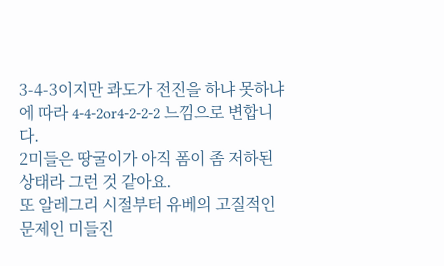3-4-3이지만 콰도가 전진을 하냐 못하냐에 따라 4-4-2or4-2-2-2 느낌으로 변합니다.
2미들은 땅굴이가 아직 폼이 좀 저하된 상태라 그런 것 같아요.
또 알레그리 시절부터 유베의 고질적인 문제인 미들진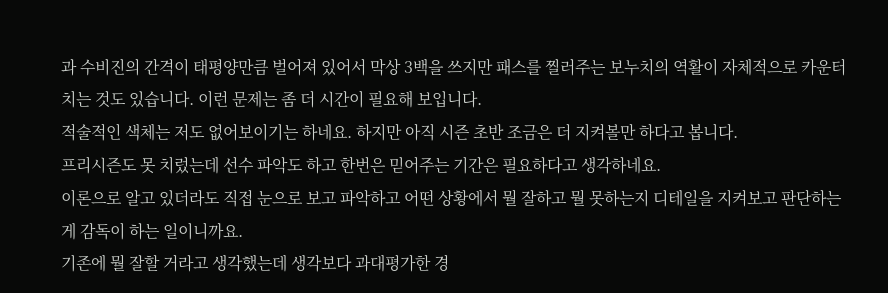과 수비진의 간격이 태평양만큼 벌어져 있어서 막상 3백을 쓰지만 패스를 찔러주는 보누치의 역활이 자체적으로 카운터 치는 것도 있습니다. 이런 문제는 좀 더 시간이 필요해 보입니다.
적술적인 색체는 저도 없어보이기는 하네요. 하지만 아직 시즌 초반 조금은 더 지켜볼만 하다고 봅니다.
프리시즌도 못 치렀는데 선수 파악도 하고 한번은 믿어주는 기간은 필요하다고 생각하네요.
이론으로 알고 있더라도 직접 눈으로 보고 파악하고 어떤 상황에서 뭘 잘하고 뭘 못하는지 디테일을 지켜보고 판단하는게 감독이 하는 일이니까요.
기존에 뭘 잘할 거라고 생각했는데 생각보다 과대평가한 경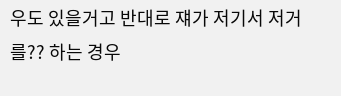우도 있을거고 반대로 쟤가 저기서 저거를?? 하는 경우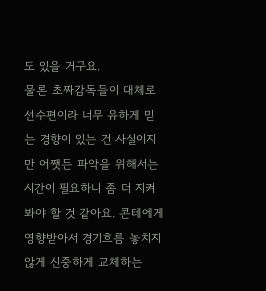도 있을 거구요.
물론 초짜감독들이 대체로 선수편이라 너무 유하게 믿는 경향이 있는 건 사실이지만 어쨋든 파악을 위해서는 시간이 필요하니 좀 더 지켜봐야 할 것 같아요. 콘테에게 영향받아서 경기흐름 놓치지 않게 신중하게 교체하는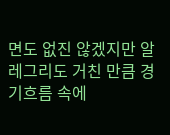면도 없진 않겠지만 알레그리도 거친 만큼 경기흐름 속에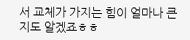서 교체가 가지는 힘이 얼마나 큰지도 알겠죠ㅎㅎ